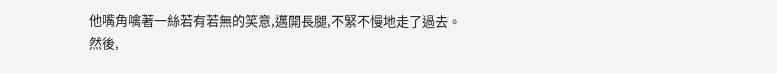他嘴角噙著一絲若有若無的笑意,邁開長腿,不緊不慢地走了過去。
然後,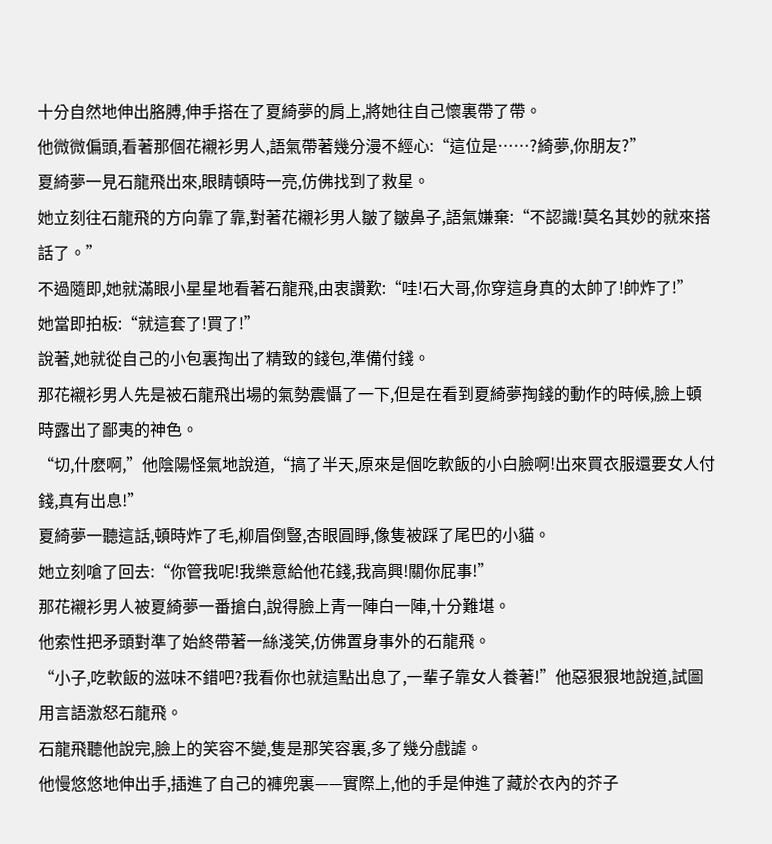十分自然地伸出胳膊,伸手搭在了夏綺夢的肩上,將她往自己懷裏帶了帶。
他微微偏頭,看著那個花襯衫男人,語氣帶著幾分漫不經心:“這位是……?綺夢,你朋友?”
夏綺夢一見石龍飛出來,眼睛頓時一亮,仿佛找到了救星。
她立刻往石龍飛的方向靠了靠,對著花襯衫男人皺了皺鼻子,語氣嫌棄:“不認識!莫名其妙的就來搭話了。”
不過隨即,她就滿眼小星星地看著石龍飛,由衷讚歎:“哇!石大哥,你穿這身真的太帥了!帥炸了!”
她當即拍板:“就這套了!買了!”
說著,她就從自己的小包裏掏出了精致的錢包,準備付錢。
那花襯衫男人先是被石龍飛出場的氣勢震懾了一下,但是在看到夏綺夢掏錢的動作的時候,臉上頓時露出了鄙夷的神色。
“切,什麽啊,”他陰陽怪氣地說道,“搞了半天,原來是個吃軟飯的小白臉啊!出來買衣服還要女人付錢,真有出息!”
夏綺夢一聽這話,頓時炸了毛,柳眉倒豎,杏眼圓睜,像隻被踩了尾巴的小貓。
她立刻嗆了回去:“你管我呢!我樂意給他花錢,我高興!關你屁事!”
那花襯衫男人被夏綺夢一番搶白,說得臉上青一陣白一陣,十分難堪。
他索性把矛頭對準了始終帶著一絲淺笑,仿佛置身事外的石龍飛。
“小子,吃軟飯的滋味不錯吧?我看你也就這點出息了,一輩子靠女人養著!”他惡狠狠地說道,試圖用言語激怒石龍飛。
石龍飛聽他說完,臉上的笑容不變,隻是那笑容裏,多了幾分戲謔。
他慢悠悠地伸出手,插進了自己的褲兜裏——實際上,他的手是伸進了藏於衣內的芥子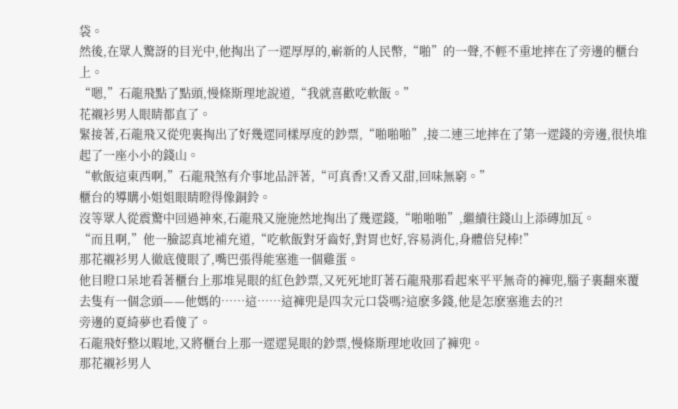袋。
然後,在眾人驚訝的目光中,他掏出了一遝厚厚的,嶄新的人民幣,“啪”的一聲,不輕不重地摔在了旁邊的櫃台上。
“嗯,”石龍飛點了點頭,慢條斯理地說道,“我就喜歡吃軟飯。”
花襯衫男人眼睛都直了。
緊接著,石龍飛又從兜裏掏出了好幾遝同樣厚度的鈔票,“啪啪啪”,接二連三地摔在了第一遝錢的旁邊,很快堆起了一座小小的錢山。
“軟飯這東西啊,”石龍飛煞有介事地品評著,“可真香!又香又甜,回味無窮。”
櫃台的導購小姐姐眼睛瞪得像銅鈴。
沒等眾人從震驚中回過神來,石龍飛又施施然地掏出了幾遝錢,“啪啪啪”,繼續往錢山上添磚加瓦。
“而且啊,”他一臉認真地補充道,“吃軟飯對牙齒好,對胃也好,容易消化,身體倍兒棒!”
那花襯衫男人徹底傻眼了,嘴巴張得能塞進一個雞蛋。
他目瞪口呆地看著櫃台上那堆晃眼的紅色鈔票,又死死地盯著石龍飛那看起來平平無奇的褲兜,腦子裏翻來覆去隻有一個念頭——他媽的……這……這褲兜是四次元口袋嗎?這麽多錢,他是怎麽塞進去的?!
旁邊的夏綺夢也看傻了。
石龍飛好整以暇地,又將櫃台上那一遝遝晃眼的鈔票,慢條斯理地收回了褲兜。
那花襯衫男人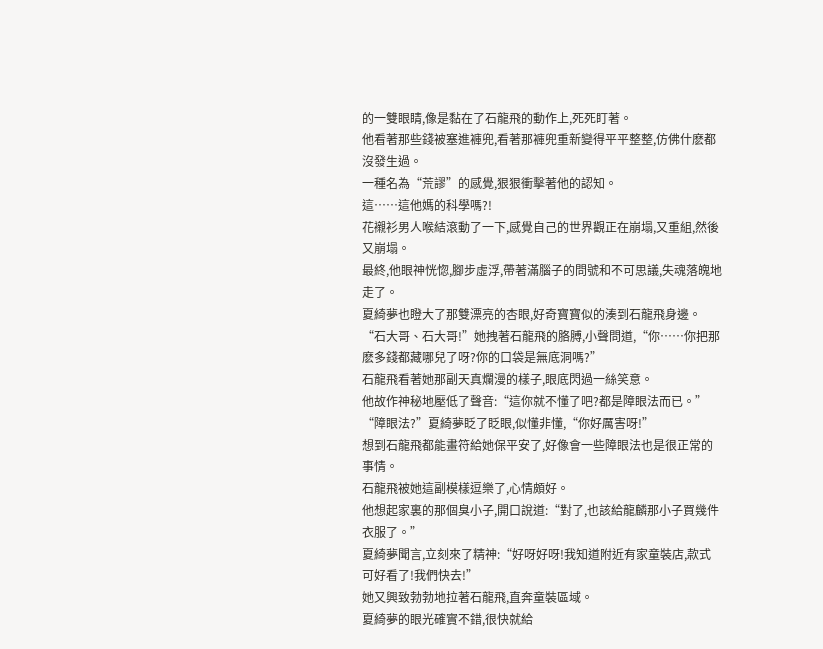的一雙眼睛,像是黏在了石龍飛的動作上,死死盯著。
他看著那些錢被塞進褲兜,看著那褲兜重新變得平平整整,仿佛什麽都沒發生過。
一種名為“荒謬”的感覺,狠狠衝擊著他的認知。
這……這他媽的科學嗎?!
花襯衫男人喉結滾動了一下,感覺自己的世界觀正在崩塌,又重組,然後又崩塌。
最終,他眼神恍惚,腳步虛浮,帶著滿腦子的問號和不可思議,失魂落魄地走了。
夏綺夢也瞪大了那雙漂亮的杏眼,好奇寶寶似的湊到石龍飛身邊。
“石大哥、石大哥!”她拽著石龍飛的胳膊,小聲問道,“你……你把那麽多錢都藏哪兒了呀?你的口袋是無底洞嗎?”
石龍飛看著她那副天真爛漫的樣子,眼底閃過一絲笑意。
他故作神秘地壓低了聲音:“這你就不懂了吧?都是障眼法而已。”
“障眼法?”夏綺夢眨了眨眼,似懂非懂,“你好厲害呀!”
想到石龍飛都能畫符給她保平安了,好像會一些障眼法也是很正常的事情。
石龍飛被她這副模樣逗樂了,心情頗好。
他想起家裏的那個臭小子,開口說道:“對了,也該給龍麟那小子買幾件衣服了。”
夏綺夢聞言,立刻來了精神:“好呀好呀!我知道附近有家童裝店,款式可好看了!我們快去!”
她又興致勃勃地拉著石龍飛,直奔童裝區域。
夏綺夢的眼光確實不錯,很快就給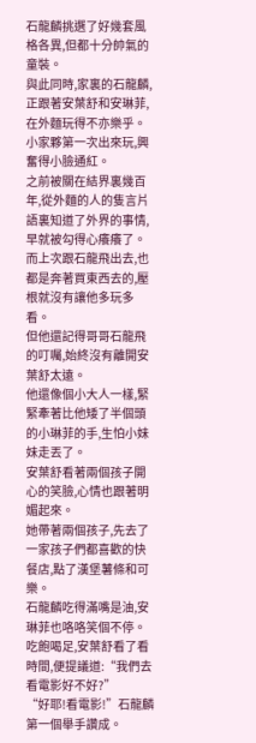石龍麟挑選了好幾套風格各異,但都十分帥氣的童裝。
與此同時,家裏的石龍麟,正跟著安葉舒和安琳菲,在外麵玩得不亦樂乎。
小家夥第一次出來玩,興奮得小臉通紅。
之前被關在結界裏幾百年,從外麵的人的隻言片語裏知道了外界的事情,早就被勾得心癢癢了。
而上次跟石龍飛出去,也都是奔著買東西去的,壓根就沒有讓他多玩多看。
但他還記得哥哥石龍飛的叮囑,始終沒有離開安葉舒太遠。
他還像個小大人一樣,緊緊牽著比他矮了半個頭的小琳菲的手,生怕小妹妹走丟了。
安葉舒看著兩個孩子開心的笑臉,心情也跟著明媚起來。
她帶著兩個孩子,先去了一家孩子們都喜歡的快餐店,點了漢堡薯條和可樂。
石龍麟吃得滿嘴是油,安琳菲也咯咯笑個不停。
吃飽喝足,安葉舒看了看時間,便提議道:“我們去看電影好不好?”
“好耶!看電影!”石龍麟第一個舉手讚成。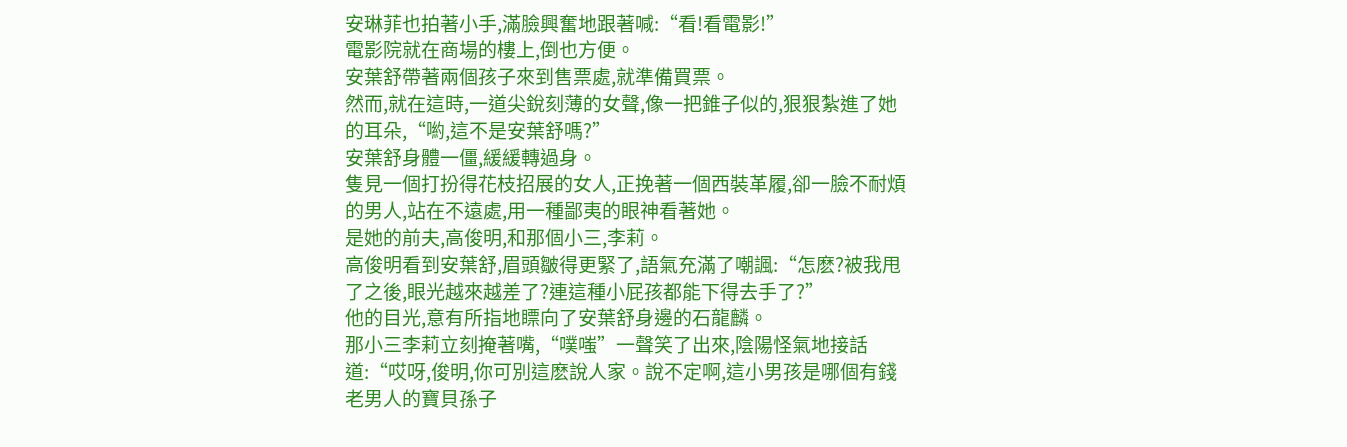安琳菲也拍著小手,滿臉興奮地跟著喊:“看!看電影!”
電影院就在商場的樓上,倒也方便。
安葉舒帶著兩個孩子來到售票處,就準備買票。
然而,就在這時,一道尖銳刻薄的女聲,像一把錐子似的,狠狠紮進了她的耳朵,“喲,這不是安葉舒嗎?”
安葉舒身體一僵,緩緩轉過身。
隻見一個打扮得花枝招展的女人,正挽著一個西裝革履,卻一臉不耐煩的男人,站在不遠處,用一種鄙夷的眼神看著她。
是她的前夫,高俊明,和那個小三,李莉。
高俊明看到安葉舒,眉頭皺得更緊了,語氣充滿了嘲諷:“怎麽?被我甩了之後,眼光越來越差了?連這種小屁孩都能下得去手了?”
他的目光,意有所指地瞟向了安葉舒身邊的石龍麟。
那小三李莉立刻掩著嘴,“噗嗤”一聲笑了出來,陰陽怪氣地接話道:“哎呀,俊明,你可別這麽說人家。說不定啊,這小男孩是哪個有錢老男人的寶貝孫子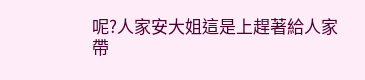呢?人家安大姐這是上趕著給人家帶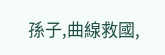孫子,曲線救國,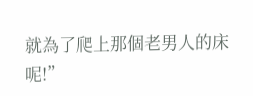就為了爬上那個老男人的床呢!”